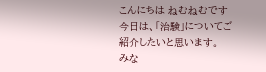こんにちは ねむねむです
今日は、「治験」についてご紹介したいと思います。
みな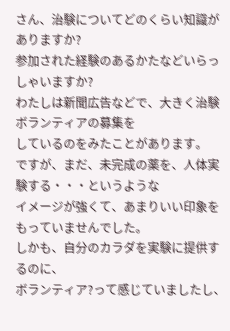さん、治験についてどのくらい知識がありますか?
参加された経験のあるかたなどいらっしゃいますか?
わたしは新聞広告などで、大きく治験ボランティアの募集を
しているのをみたことがあります。
ですが、まだ、未完成の薬を、人体実験する・・・というような
イメージが強くて、あまりいい印象をもっていませんでした。
しかも、自分のカラダを実験に提供するのに、
ボランティア?って感じていましたし、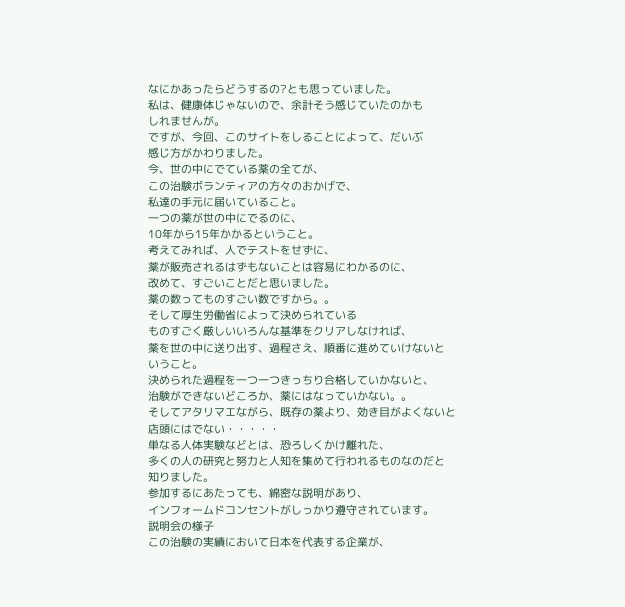なにかあったらどうするの?とも思っていました。
私は、健康体じゃないので、余計そう感じていたのかも
しれませんが。
ですが、今回、このサイトをしることによって、だいぶ
感じ方がかわりました。
今、世の中にでている薬の全てが、
この治験ボランティアの方々のおかげで、
私達の手元に届いていること。
一つの薬が世の中にでるのに、
10年から15年かかるということ。
考えてみれば、人でテストをせずに、
薬が販売されるはずもないことは容易にわかるのに、
改めて、すごいことだと思いました。
薬の数ってものすごい数ですから。。
そして厚生労働省によって決められている
ものすごく厳しいいろんな基準をクリアしなければ、
薬を世の中に送り出す、過程さえ、順番に進めていけないと
いうこと。
決められた過程を一つ一つきっちり合格していかないと、
治験ができないどころか、薬にはなっていかない。。
そしてアタリマエながら、既存の薬より、効き目がよくないと
店頭にはでない・・・・・
単なる人体実験などとは、恐ろしくかけ離れた、
多くの人の研究と努力と人知を集めて行われるものなのだと
知りました。
参加するにあたっても、綿密な説明があり、
インフォームドコンセントがしっかり遵守されています。
説明会の様子
この治験の実績において日本を代表する企業が、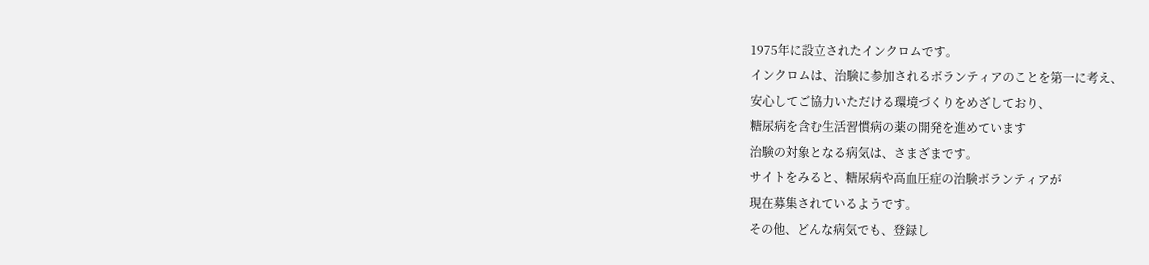1975年に設立されたインクロムです。
インクロムは、治験に参加されるボランティアのことを第一に考え、
安心してご協力いただける環境づくりをめざしており、
糖尿病を含む生活習慣病の薬の開発を進めています
治験の対象となる病気は、さまざまです。
サイトをみると、糖尿病や高血圧症の治験ボランティアが
現在募集されているようです。
その他、どんな病気でも、登録し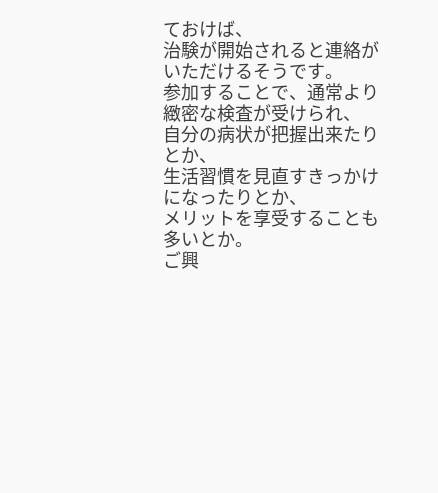ておけば、
治験が開始されると連絡がいただけるそうです。
参加することで、通常より緻密な検査が受けられ、
自分の病状が把握出来たりとか、
生活習慣を見直すきっかけになったりとか、
メリットを享受することも多いとか。
ご興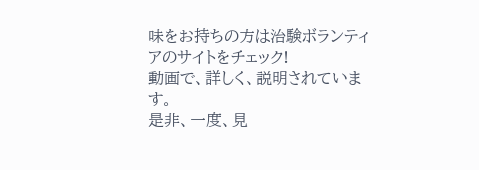味をお持ちの方は治験ボランティアのサイトをチェック!
動画で、詳しく、説明されています。
是非、一度、見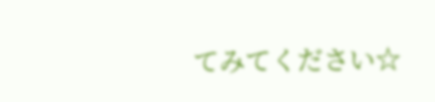てみてください☆